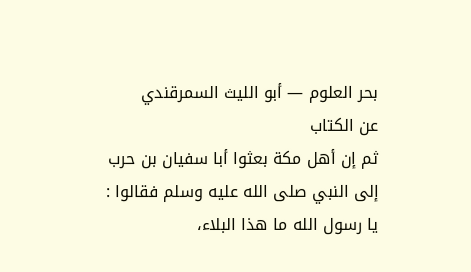بحر العلوم — أبو الليث السمرقندي
عن الكتاب
ثم إن أهل مكة بعثوا أبا سفيان بن حرب إلى النبي صلى الله عليه وسلم فقالوا : يا رسول الله ما هذا البلاء،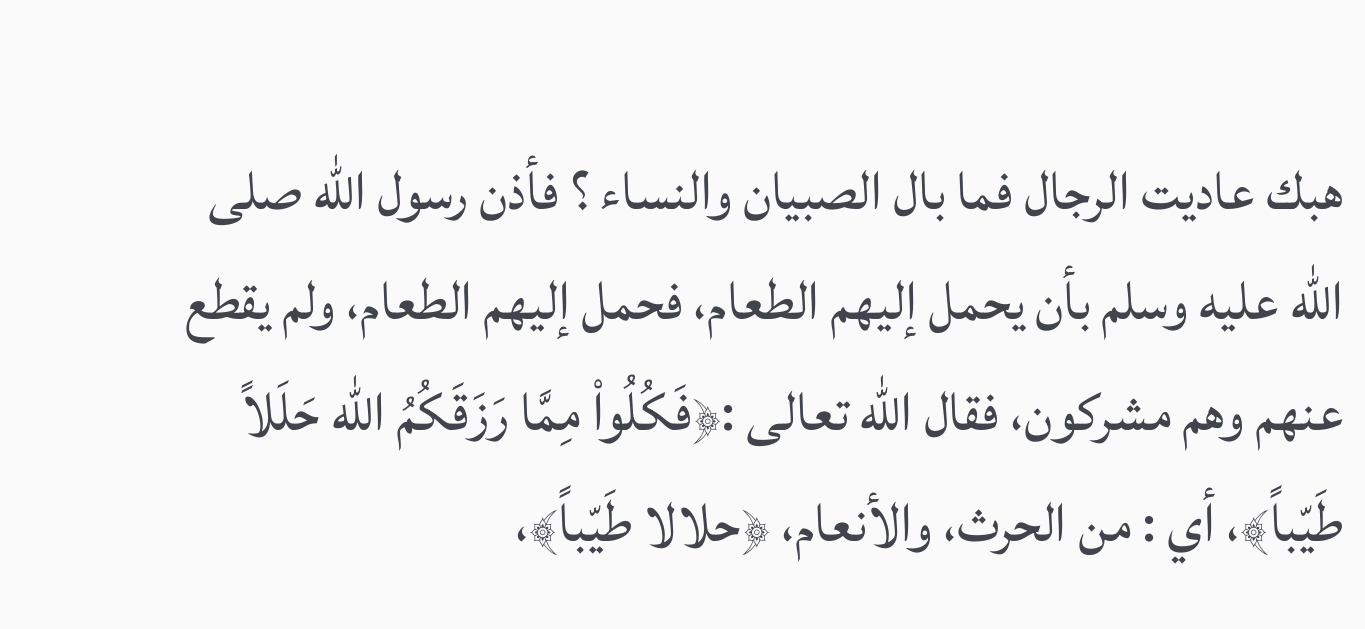هبك عاديت الرجال فما بال الصبيان والنساء ؟ فأذن رسول الله صلى الله عليه وسلم بأن يحمل إليهم الطعام، فحمل إليهم الطعام، ولم يقطع عنهم وهم مشركون، فقال الله تعالى :﴿فَكُلُواْ مِمَّا رَزَقَكُمُ الله حَلَلاً طَيّباً﴾، أي : من الحرث، والأنعام، ﴿حلالا طَيّباً﴾،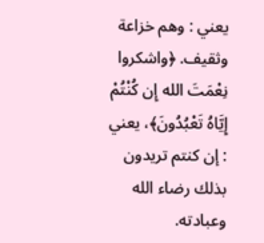يعني : وهم خزاعة وثقيف. ﴿واشكروا نِعْمَتَ الله إِن كُنْتُمْ إِيَّاهُ تَعْبُدُونَ﴾، يعني : إن كنتم تريدون بذلك رضاء الله وعبادته.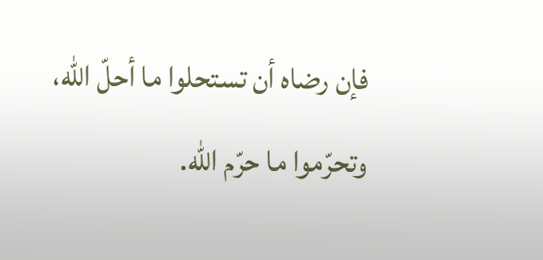فإن رضاه أن تستحلوا ما أحلّ الله، وتحرّموا ما حرّم الله.